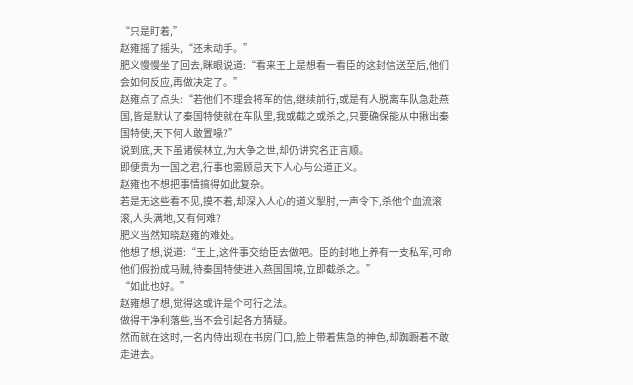“只是盯着,”
赵雍摇了摇头,“还未动手。”
肥义慢慢坐了回去,眯眼说道:“看来王上是想看一看臣的这封信送至后,他们会如何反应,再做决定了。”
赵雍点了点头:“若他们不理会将军的信,继续前行,或是有人脱离车队急赴燕国,皆是默认了秦国特使就在车队里,我或截之或杀之,只要确保能从中揪出秦国特使,天下何人敢置喙?”
说到底,天下虽诸侯林立,为大争之世,却仍讲究名正言顺。
即便贵为一国之君,行事也需顾忌天下人心与公道正义。
赵雍也不想把事情搞得如此复杂。
若是无这些看不见,摸不着,却深入人心的道义掣肘,一声令下,杀他个血流滚滚,人头满地,又有何难?
肥义当然知晓赵雍的难处。
他想了想,说道:“王上,这件事交给臣去做吧。臣的封地上养有一支私军,可命他们假扮成马贼,待秦国特使进入燕国国境,立即截杀之。”
“如此也好。”
赵雍想了想,觉得这或许是个可行之法。
做得干净利落些,当不会引起各方猜疑。
然而就在这时,一名内侍出现在书房门口,脸上带着焦急的神色,却踟蹰着不敢走进去。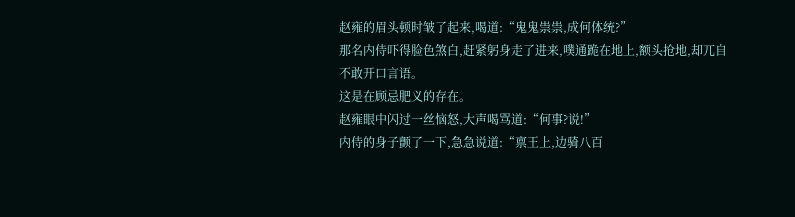赵雍的眉头顿时皱了起来,喝道:“鬼鬼祟祟,成何体统?”
那名内侍吓得脸色煞白,赶紧躬身走了进来,噗通跪在地上,额头抢地,却兀自不敢开口言语。
这是在顾忌肥义的存在。
赵雍眼中闪过一丝恼怒,大声喝骂道:“何事?说!”
内侍的身子颤了一下,急急说道:“禀王上,边骑八百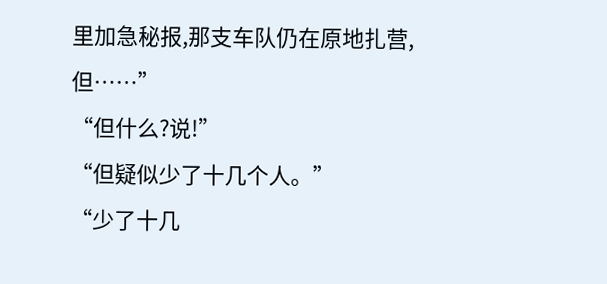里加急秘报,那支车队仍在原地扎营,但……”
“但什么?说!”
“但疑似少了十几个人。”
“少了十几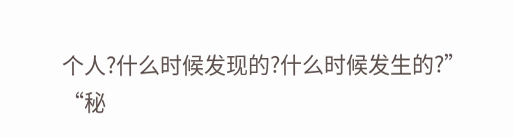个人?什么时候发现的?什么时候发生的?”
“秘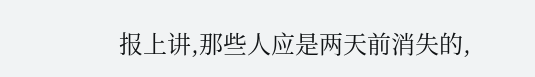报上讲,那些人应是两天前消失的,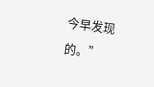今早发现的。”